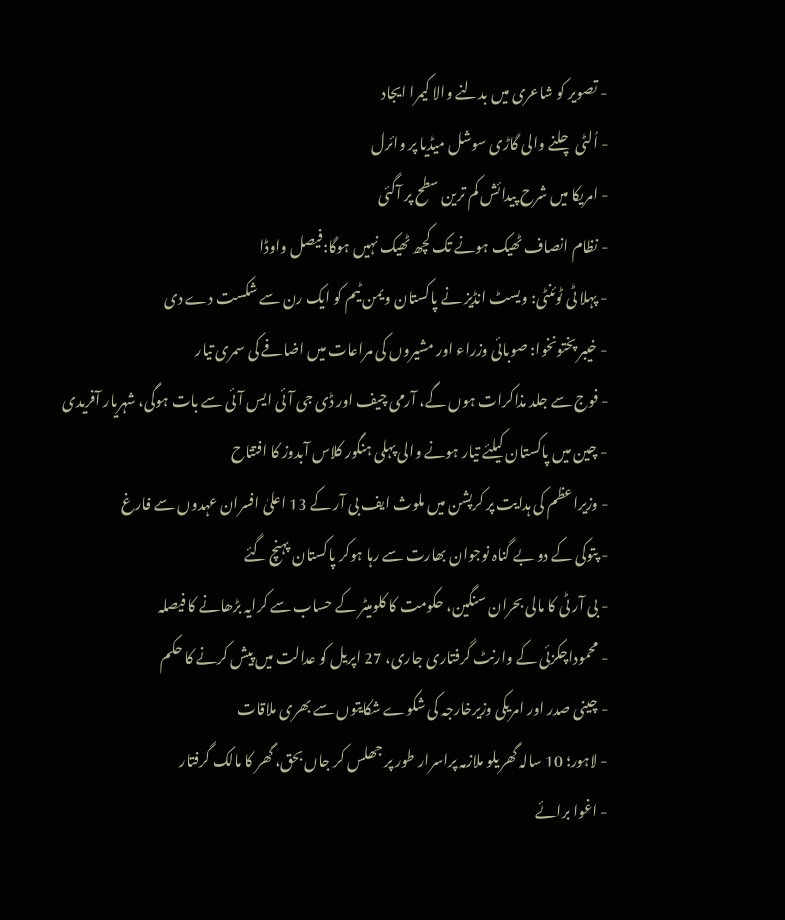- تصویر کو شاعری میں بدلنے والا کیمرا ایجاد
- اُلٹی چلنے والی گاڑی سوشل میڈیا پر وائرل
- امریکا میں شرح پیدائش کم ترین سطح پر آگئی
- نظام انصاف ٹھیک ہونے تک کچھ ٹھیک نہیں ہوگا:فیصل واوڈا
- پہلا ٹی ٹوئنٹی: ویسٹ انڈیز نے پاکستان ویمن ٹیم کو ایک رن سے شکست دے دی
- خیبر پختونخوا: صوبائی وزراء اور مشیروں کی مراعات میں اضافے کی سمری تیار
- فوج سے جلد مذاکرات ہوں گے، آرمی چیف اور ڈی جی آئی ایس آئی سے بات ہوگی، شہریار آفریدی
- چین میں پاکستان کیلئے تیار ہونے والی پہلی ہنگور کلاس آبدوز کا افتتاح
- وزیراعظم کی ہدایت پر کرپشن میں ملوث ایف بی آر کے 13 اعلیٰ افسران عہدوں سے فارغ
- پتوکی کے دو بے گناہ نوجوان بھارت سے رہا ہوکر پاکستان پہنچ گئے
- بی آر ٹی کا مالی بحران سنگین، حکومت کا کلومیٹر کے حساب سے کرایہ بڑھانے کا فیصلہ
- محموداچکزئی کے وارنٹ گرفتاری جاری، 27 اپریل کو عدالت میں پیش کرنے کا حکم
- چینی صدر اور امریکی وزیرخارجہ کی شکوے شکایتوں سے بھری ملاقات
- لاہور؛ 10 سالہ گھریلو ملازمہ پراسرار طور پر جھلس کر جاں بحق، گھر کا مالک گرفتار
- اغوا برائے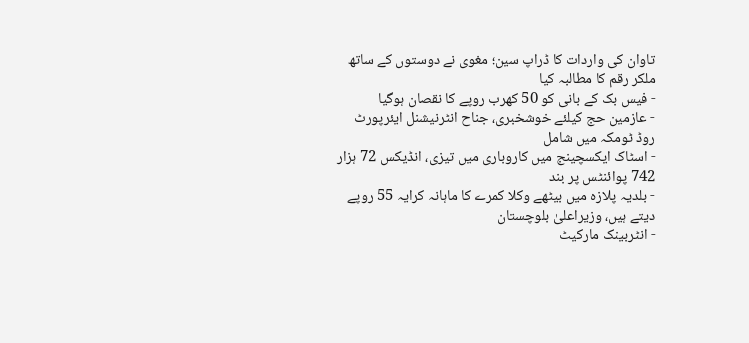تاوان کی واردات کا ڈراپ سین؛ مغوی نے دوستوں کے ساتھ ملکر رقم کا مطالبہ کیا
- فیس بک کے بانی کو 50 کھرب روپے کا نقصان ہوگیا
- عازمین حج کیلئے خوشخبری، جناح انٹرنیشنل ایئرپورٹ روڈ ٹومکہ میں شامل
- اسٹاک ایکسچینج میں کاروباری میں تیزی، انڈیکس 72 ہزار 742 پوائنٹس پر بند
- بلدیہ پلازہ میں بیٹھے وکلا کمرے کا ماہانہ کرایہ 55 روپے دیتے ہیں، وزیراعلیٰ بلوچستان
- انٹربینک مارکیٹ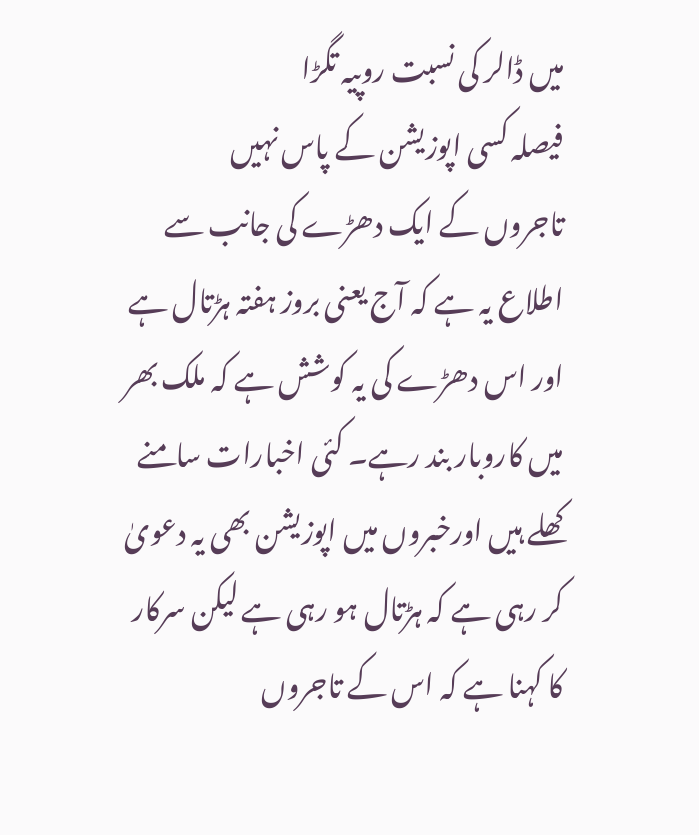میں ڈالر کی نسبت روپیہ تگڑا
فیصلہ کسی اپوزیشن کے پاس نہیں
تاجروں کے ایک دھڑے کی جانب سے اطلاع یہ ہے کہ آج یعنی بروز ہفتہ ہڑتال ہے اور اس دھڑے کی یہ کوشش ہے کہ ملک بھر میں کاروبار بند رہے۔ کئی اخبارات سامنے کھلے ہیں اورخبروں میں اپوزیشن بھی یہ دعویٰ کر رہی ہے کہ ہڑتال ہو رہی ہے لیکن سرکار کا کہنا ہے کہ اس کے تاجروں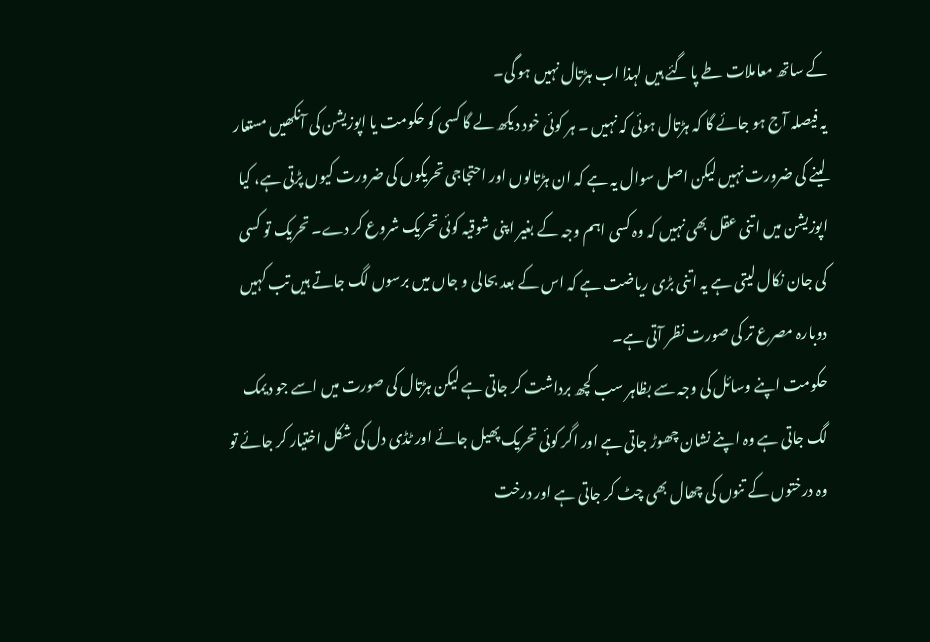کے ساتھ معاملات طے پا گئے ہیں لہذا اب ہڑتال نہیں ہو گی۔
یہ فیصلہ آج ہو جائے گا کہ ہڑتال ہوئی کہ نہیں ۔ ہر کوئی خود دیکھ لے گا کسی کو حکومت یا اپوزیشن کی آنکھیں مستعار لینے کی ضرورت نہیں لیکن اصل سوال یہ ہے کہ ان ہڑتالوں اور احتجاجی تحریکوں کی ضرورت کیوں پڑتی ہے، کیا اپوزیشن میں اتنی عقل بھی نہیں کہ وہ کسی اہم وجہ کے بغیر اپنی شوقیہ کوئی تحریک شروع کر دے۔ تحریک تو کسی کی جان نکال لیتی ہے یہ اتنی بڑی ریاضت ہے کہ اس کے بعد بحالی و جاں میں برسوں لگ جاتے ہیں تب کہیں دوبارہ مصرع تر کی صورت نظر آتی ہے۔
حکومت اپنے وسائل کی وجہ سے بظاہر سب کچھ برداشت کر جاتی ہے لیکن ہڑتال کی صورت میں اسے جو دیمک لگ جاتی ہے وہ اپنے نشان چھوڑ جاتی ہے اور اگر کوئی تحریک پھیل جائے اور ٹڈی دل کی شکل اختیار کر جائے تو وہ درختوں کے تنوں کی چھال بھی چٹ کر جاتی ہے اور درخت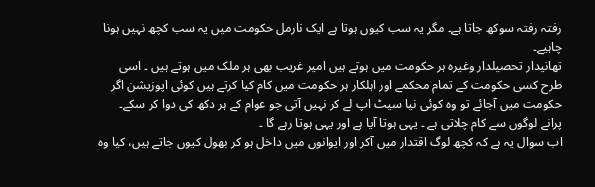رفتہ رفتہ سوکھ جاتا ہے۔ مگر یہ سب کیوں ہوتا ہے ایک نارمل حکومت میں یہ سب کچھ نہیں ہونا چاہیے۔
تھانیدار تحصیلدار وغیرہ ہر حکومت میں ہوتے ہیں امیر غریب بھی ہر ملک میں ہوتے ہیں ۔ اسی طرح کسی حکومت کے تمام محکمے اور اہلکار ہر حکومت میں کام کیا کرتے ہیں کوئی اپوزیشن اگر حکومت میں آجائے تو وہ کوئی نیا سیٹ اپ لے کر نہیں آتی جو عوام کے ہر دکھ کی دوا کر سکے۔ پرانے لوگوں سے کام چلاتی ہے ۔ یہی ہوتا آیا ہے اور یہی ہوتا رہے گا ۔
اب سوال یہ ہے کہ کچھ لوگ اقتدار میں آکر اور ایوانوں میں داخل ہو کر بھول کیوں جاتے ہیں، کیا وہ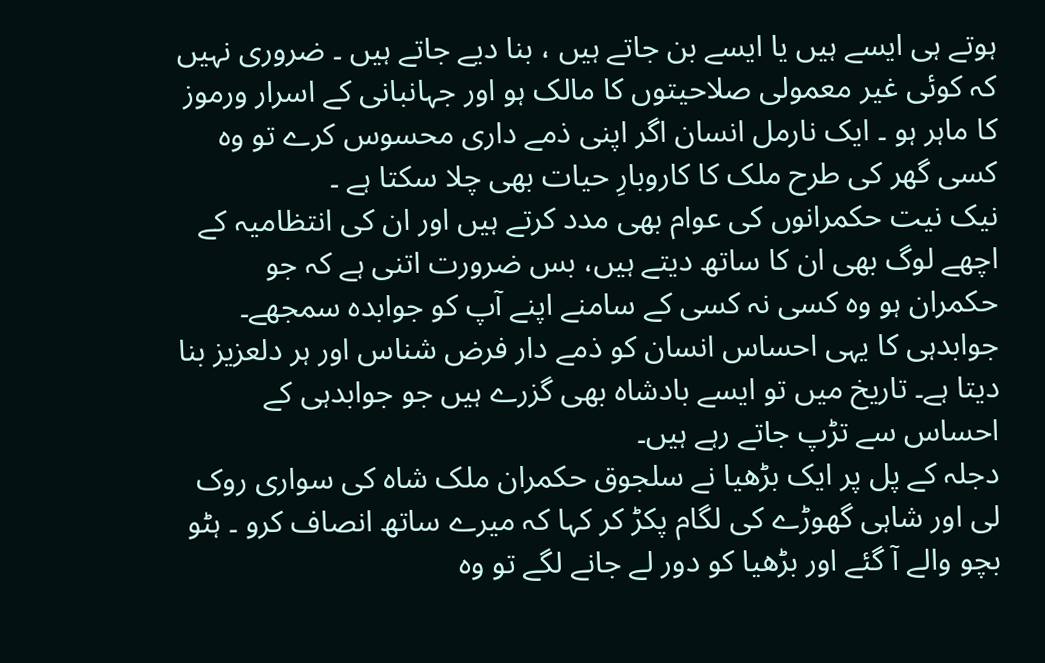ہوتے ہی ایسے ہیں یا ایسے بن جاتے ہیں ، بنا دیے جاتے ہیں ۔ ضروری نہیں کہ کوئی غیر معمولی صلاحیتوں کا مالک ہو اور جہانبانی کے اسرار ورموز کا ماہر ہو ۔ ایک نارمل انسان اگر اپنی ذمے داری محسوس کرے تو وہ کسی گھر کی طرح ملک کا کاروبارِ حیات بھی چلا سکتا ہے ۔
نیک نیت حکمرانوں کی عوام بھی مدد کرتے ہیں اور ان کی انتظامیہ کے اچھے لوگ بھی ان کا ساتھ دیتے ہیں، بس ضرورت اتنی ہے کہ جو حکمران ہو وہ کسی نہ کسی کے سامنے اپنے آپ کو جوابدہ سمجھے۔ جوابدہی کا یہی احساس انسان کو ذمے دار فرض شناس اور ہر دلعزیز بنا دیتا ہے۔ تاریخ میں تو ایسے بادشاہ بھی گزرے ہیں جو جوابدہی کے احساس سے تڑپ جاتے رہے ہیں۔
دجلہ کے پل پر ایک بڑھیا نے سلجوق حکمران ملک شاہ کی سواری روک لی اور شاہی گھوڑے کی لگام پکڑ کر کہا کہ میرے ساتھ انصاف کرو ۔ ہٹو بچو والے آ گئے اور بڑھیا کو دور لے جانے لگے تو وہ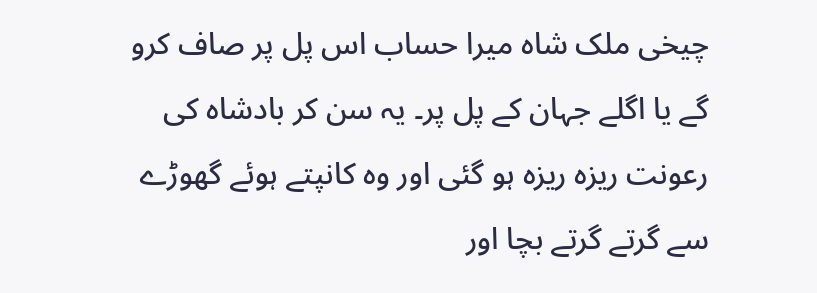چیخی ملک شاہ میرا حساب اس پل پر صاف کرو گے یا اگلے جہان کے پل پر۔ یہ سن کر بادشاہ کی رعونت ریزہ ریزہ ہو گئی اور وہ کانپتے ہوئے گھوڑے سے گرتے گرتے بچا اور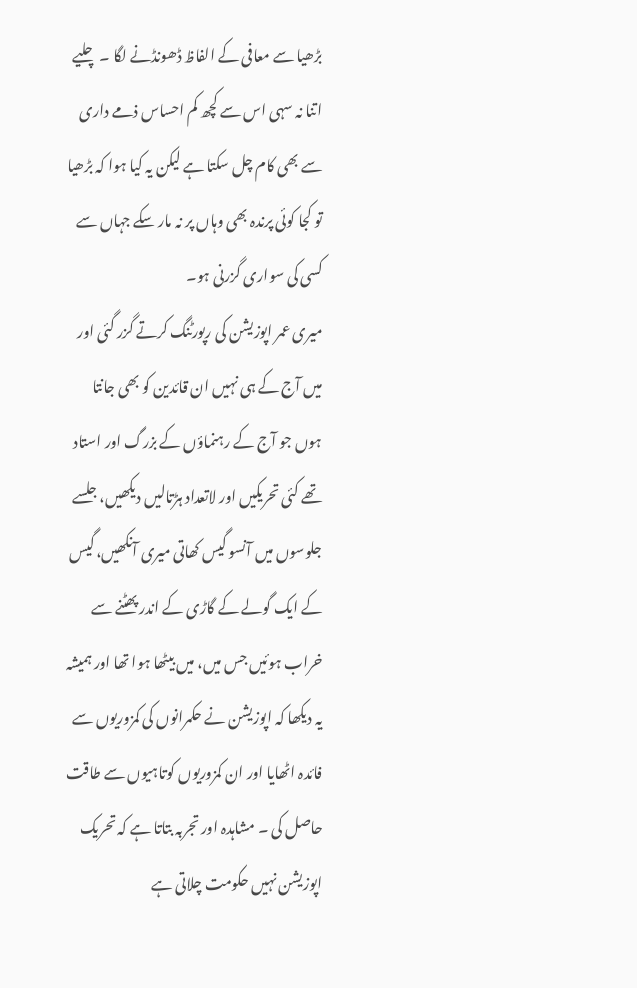بڑھیا سے معافی کے الفاظ ڈھونڈنے لگا ۔ چلیے اتنا نہ سہی اس سے کچھ کم احساس ذمے داری سے بھی کام چل سکتا ہے لیکن یہ کیا ہوا کہ بڑھیا تو کجا کوئی پرندہ بھی وہاں پر نہ مار سکے جہاں سے کسی کی سواری گزرنی ہو۔
میری عمر اپوزیشن کی رپورٹنگ کرتے گزر گئی اور میں آج کے ہی نہیں ان قائدین کو بھی جانتا ہوں جو آج کے رہنماؤں کے بزرگ اور استاد تھے کئی تحریکیں اور لاتعداد ہڑتالیں دیکھیں، جلسے جلوسوں میں آنسو گیس کھاتی میری آنکھیں، گیس کے ایک گولے کے گاڑی کے اندر پھٹنے سے خراب ہوئیں جس میں، میں بیٹھا ہوا تھا اور ہمیشہ یہ دیکھا کہ اپوزیشن نے حکمرانوں کی کمزوریوں سے فائدہ اٹھایا اور ان کمزوریوں کوتاہیوں سے طاقت حاصل کی ۔ مشاہدہ اور تجربہ بتاتا ہے کہ تحریک اپوزیشن نہیں حکومت چلاتی ہے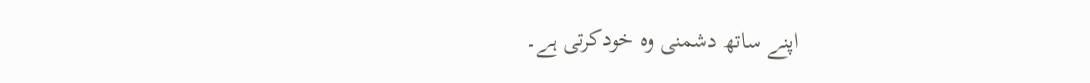اپنے ساتھ دشمنی وہ خودکرتی ہے۔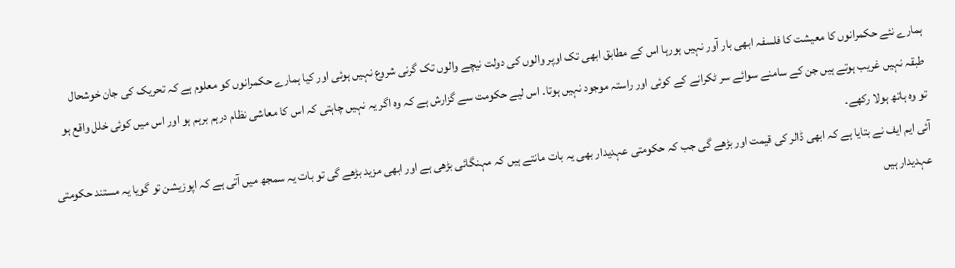ہمارے نئے حکمرانوں کا معیشت کا فلسفہ ابھی بار آور نہیں ہورہا اس کے مطابق ابھی تک اوپر والوں کی دولت نیچے والوں تک گرنی شروع نہیں ہوئی اور کیا ہمارے حکمرانوں کو معلوم ہے کہ تحریک کی جان خوشحال طبقہ نہیں غریب ہوتے ہیں جن کے سامنے سوائے سر ٹکرانے کے کوئی اور راستہ موجود نہیں ہوتا۔ اس لیے حکومت سے گزارش ہے کہ وہ اگر یہ نہیں چاہتی کہ اس کا معاشی نظام درہم برہم ہو اور اس میں کوئی خلل واقع ہو تو وہ ہاتھ ہولا رکھے۔
آئی ایم ایف نے بتایا ہے کہ ابھی ڈالر کی قیمت اور بڑھے گی جب کہ حکومتی عہدیدار بھی یہ بات مانتے ہیں کہ مہنگائی بڑھی ہے اور ابھی مزید بڑھے گی تو بات یہ سمجھ میں آتی ہے کہ اپوزیشن تو گویا یہ مستند حکومتی عہدیدار ہیں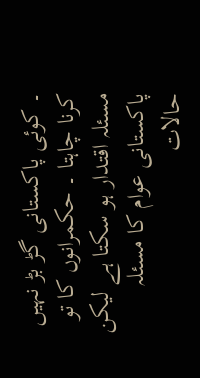۔ کوئی پاکستانی گڑ بڑ نہیں کرنا چاہتا ۔ حکمرانوں کا تو مسئلہ اقتدار ہو سکتا ہے لیکن پاکستانی عوام کا مسئلہ حالات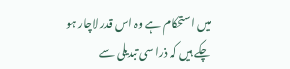میں استحکام ہے وہ اس قدر لاچار ہو چکے ہیں کہ ذرا سی تبدیلی سے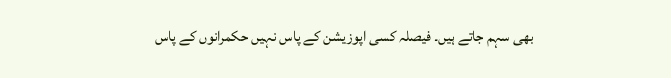بھی سہم جاتے ہیں۔ فیصلہ کسی اپوزیشن کے پاس نہیں حکمرانوں کے پاس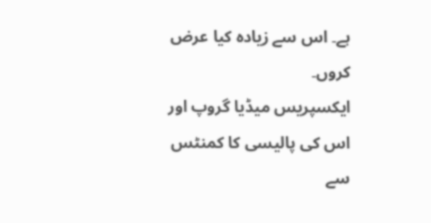ہے۔ اس سے زیادہ کیا عرض کروں۔
ایکسپریس میڈیا گروپ اور اس کی پالیسی کا کمنٹس سے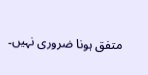متفق ہونا ضروری نہیں۔